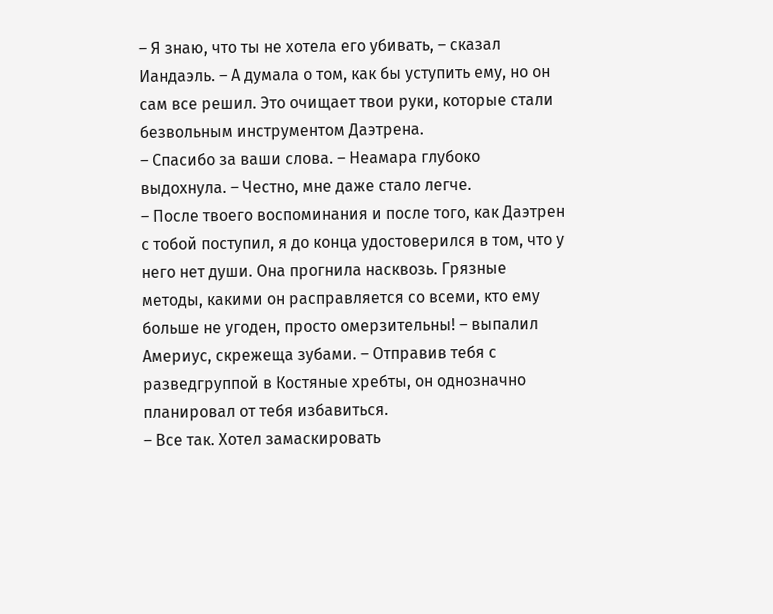– Я знаю, что ты не хотела его убивать, – сказал Иандаэль. – А думала о том, как бы уступить ему, но он сам все решил. Это очищает твои руки, которые стали безвольным инструментом Даэтрена.
– Спасибо за ваши слова. – Неамара глубоко выдохнула. – Честно, мне даже стало легче.
– После твоего воспоминания и после того, как Даэтрен с тобой поступил, я до конца удостоверился в том, что у него нет души. Она прогнила насквозь. Грязные методы, какими он расправляется со всеми, кто ему больше не угоден, просто омерзительны! – выпалил Америус, скрежеща зубами. – Отправив тебя с разведгруппой в Костяные хребты, он однозначно планировал от тебя избавиться.
– Все так. Хотел замаскировать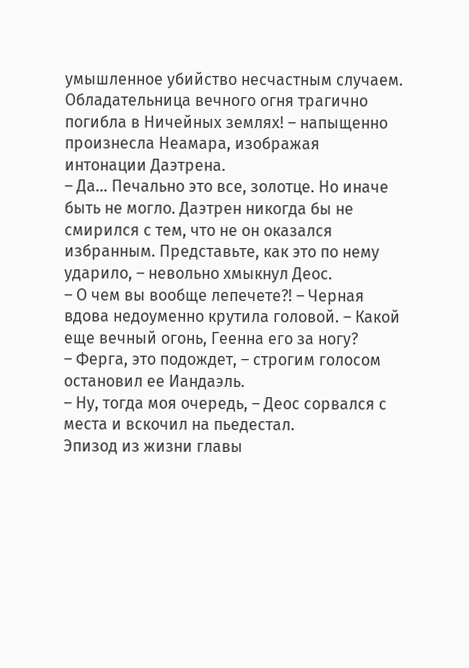умышленное убийство несчастным случаем. Обладательница вечного огня трагично погибла в Ничейных землях! – напыщенно произнесла Неамара, изображая интонации Даэтрена.
– Да… Печально это все, золотце. Но иначе быть не могло. Даэтрен никогда бы не смирился с тем, что не он оказался избранным. Представьте, как это по нему ударило, – невольно хмыкнул Деос.
– О чем вы вообще лепечете?! – Черная вдова недоуменно крутила головой. – Какой еще вечный огонь, Геенна его за ногу?
– Ферга, это подождет, – строгим голосом остановил ее Иандаэль.
– Ну, тогда моя очередь, – Деос сорвался с места и вскочил на пьедестал.
Эпизод из жизни главы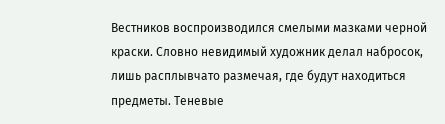Вестников воспроизводился смелыми мазками черной краски. Словно невидимый художник делал набросок, лишь расплывчато размечая, где будут находиться предметы. Теневые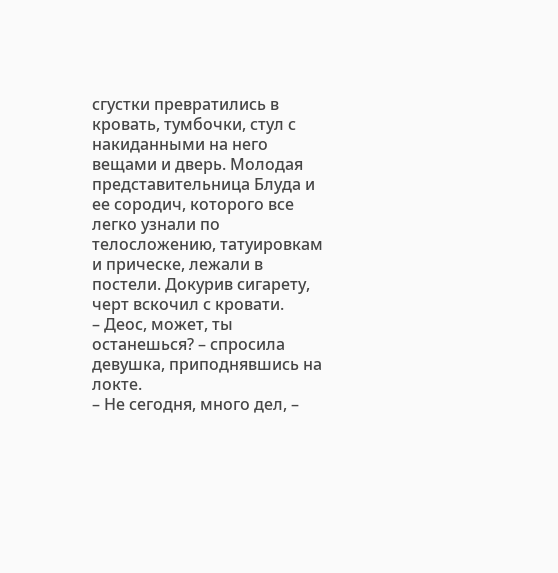сгустки превратились в кровать, тумбочки, стул с накиданными на него вещами и дверь. Молодая представительница Блуда и ее сородич, которого все легко узнали по телосложению, татуировкам и прическе, лежали в постели. Докурив сигарету, черт вскочил с кровати.
– Деос, может, ты останешься? – спросила девушка, приподнявшись на локте.
– Не сегодня, много дел, –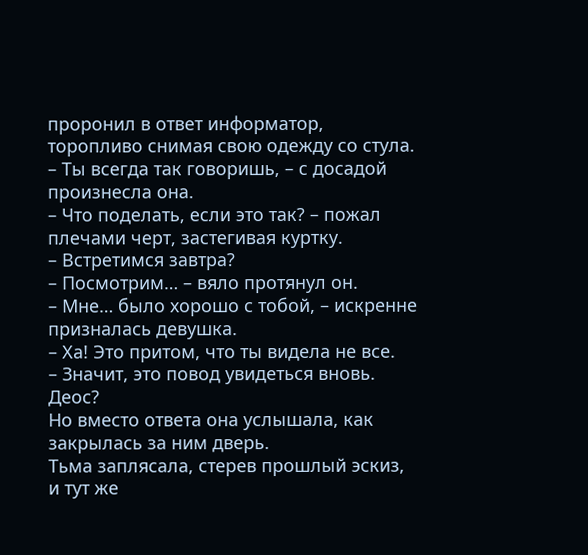проронил в ответ информатор, торопливо снимая свою одежду со стула.
– Ты всегда так говоришь, – с досадой произнесла она.
– Что поделать, если это так? – пожал плечами черт, застегивая куртку.
– Встретимся завтра?
– Посмотрим… – вяло протянул он.
– Мне… было хорошо с тобой, – искренне призналась девушка.
– Ха! Это притом, что ты видела не все.
– Значит, это повод увидеться вновь. Деос?
Но вместо ответа она услышала, как закрылась за ним дверь.
Тьма заплясала, стерев прошлый эскиз, и тут же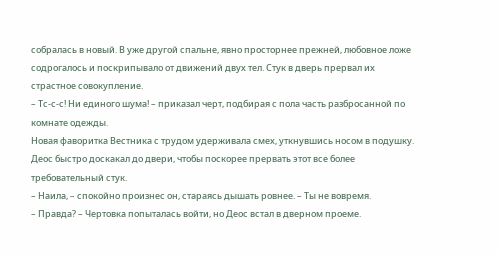собралась в новый. В уже другой спальне, явно просторнее прежней, любовное ложе содрогалось и поскрипывало от движений двух тел. Стук в дверь прервал их страстное совокупление.
– Тс-с-с! Ни единого шума! – приказал черт, подбирая с пола часть разбросанной по комнате одежды.
Новая фаворитка Вестника с трудом удерживала смех, уткнувшись носом в подушку. Деос быстро доскакал до двери, чтобы поскорее прервать этот все более требовательный стук.
– Наила, – спокойно произнес он, стараясь дышать ровнее. – Ты не вовремя.
– Правда? – Чертовка попыталась войти, но Деос встал в дверном проеме.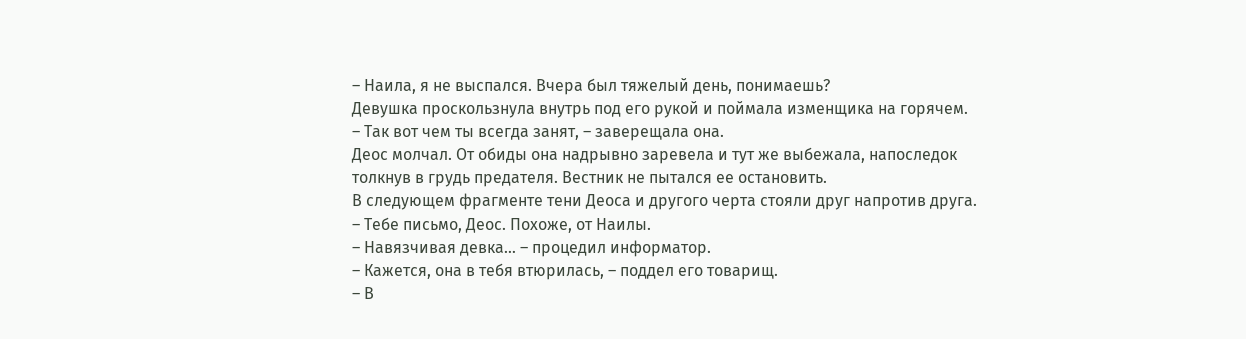– Наила, я не выспался. Вчера был тяжелый день, понимаешь?
Девушка проскользнула внутрь под его рукой и поймала изменщика на горячем.
– Так вот чем ты всегда занят, – заверещала она.
Деос молчал. От обиды она надрывно заревела и тут же выбежала, напоследок толкнув в грудь предателя. Вестник не пытался ее остановить.
В следующем фрагменте тени Деоса и другого черта стояли друг напротив друга.
– Тебе письмо, Деос. Похоже, от Наилы.
– Навязчивая девка… – процедил информатор.
– Кажется, она в тебя втюрилась, – поддел его товарищ.
– В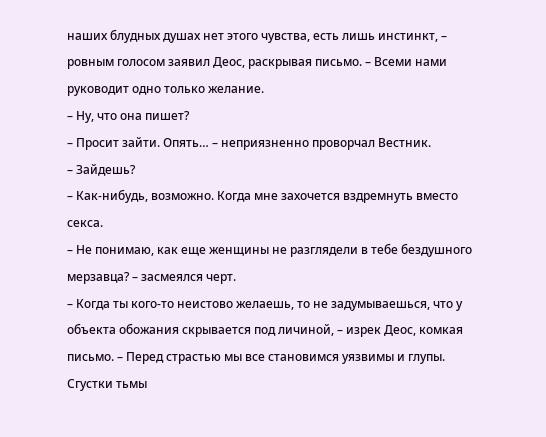наших блудных душах нет этого чувства, есть лишь инстинкт, – ровным голосом заявил Деос, раскрывая письмо. – Всеми нами руководит одно только желание.
– Ну, что она пишет?
– Просит зайти. Опять… – неприязненно проворчал Вестник.
– Зайдешь?
– Как-нибудь, возможно. Когда мне захочется вздремнуть вместо секса.
– Не понимаю, как еще женщины не разглядели в тебе бездушного мерзавца? – засмеялся черт.
– Когда ты кого-то неистово желаешь, то не задумываешься, что у объекта обожания скрывается под личиной, – изрек Деос, комкая письмо. – Перед страстью мы все становимся уязвимы и глупы.
Сгустки тьмы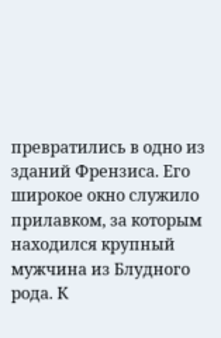превратились в одно из зданий Френзиса. Его широкое окно служило прилавком, за которым находился крупный мужчина из Блудного рода. К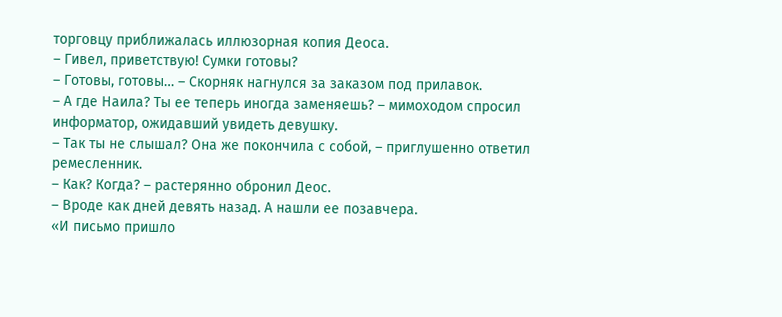торговцу приближалась иллюзорная копия Деоса.
– Гивел, приветствую! Сумки готовы?
– Готовы, готовы… – Скорняк нагнулся за заказом под прилавок.
– А где Наила? Ты ее теперь иногда заменяешь? – мимоходом спросил информатор, ожидавший увидеть девушку.
– Так ты не слышал? Она же покончила с собой, – приглушенно ответил ремесленник.
– Как? Когда? – растерянно обронил Деос.
– Вроде как дней девять назад. А нашли ее позавчера.
«И письмо пришло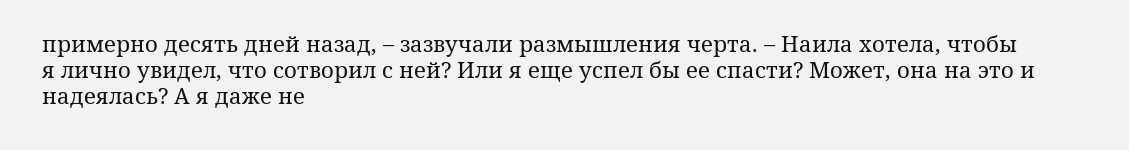примерно десять дней назад, – зазвучали размышления черта. – Наила хотела, чтобы я лично увидел, что сотворил с ней? Или я еще успел бы ее спасти? Может, она на это и надеялась? А я даже не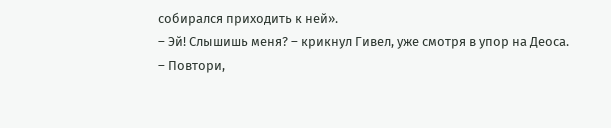собирался приходить к ней».
– Эй! Слышишь меня? – крикнул Гивел, уже смотря в упор на Деоса.
– Повтори,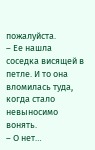пожалуйста.
– Ее нашла соседка висящей в петле. И то она вломилась туда, когда стало невыносимо вонять.
– О нет…